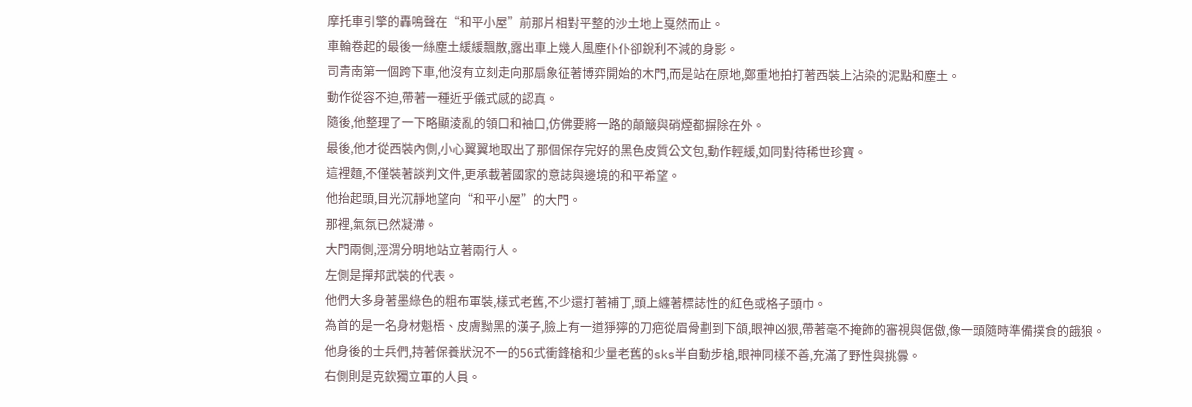摩托車引擎的轟鳴聲在“和平小屋”前那片相對平整的沙土地上戛然而止。
車輪卷起的最後一絲塵土緩緩飄散,露出車上幾人風塵仆仆卻銳利不減的身影。
司青南第一個跨下車,他沒有立刻走向那扇象征著博弈開始的木門,而是站在原地,鄭重地拍打著西裝上沾染的泥點和塵土。
動作從容不迫,帶著一種近乎儀式感的認真。
隨後,他整理了一下略顯淩亂的領口和袖口,仿佛要將一路的顛簸與硝煙都摒除在外。
最後,他才從西裝內側,小心翼翼地取出了那個保存完好的黑色皮質公文包,動作輕緩,如同對待稀世珍寶。
這裡麵,不僅裝著談判文件,更承載著國家的意誌與邊境的和平希望。
他抬起頭,目光沉靜地望向“和平小屋”的大門。
那裡,氣氛已然凝滯。
大門兩側,涇渭分明地站立著兩行人。
左側是撣邦武裝的代表。
他們大多身著墨綠色的粗布軍裝,樣式老舊,不少還打著補丁,頭上纏著標誌性的紅色或格子頭巾。
為首的是一名身材魁梧、皮膚黝黑的漢子,臉上有一道猙獰的刀疤從眉骨劃到下頜,眼神凶狠,帶著毫不掩飾的審視與倨傲,像一頭隨時準備撲食的餓狼。
他身後的士兵們,持著保養狀況不一的56式衝鋒槍和少量老舊的sks半自動步槍,眼神同樣不善,充滿了野性與挑釁。
右側則是克欽獨立軍的人員。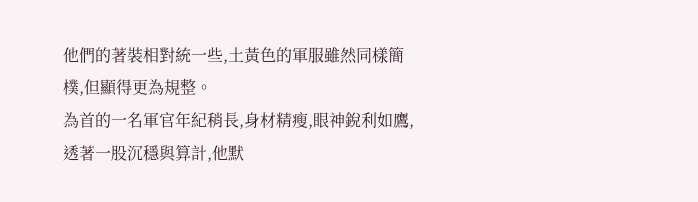他們的著裝相對統一些,土黃色的軍服雖然同樣簡樸,但顯得更為規整。
為首的一名軍官年紀稍長,身材精瘦,眼神銳利如鷹,透著一股沉穩與算計,他默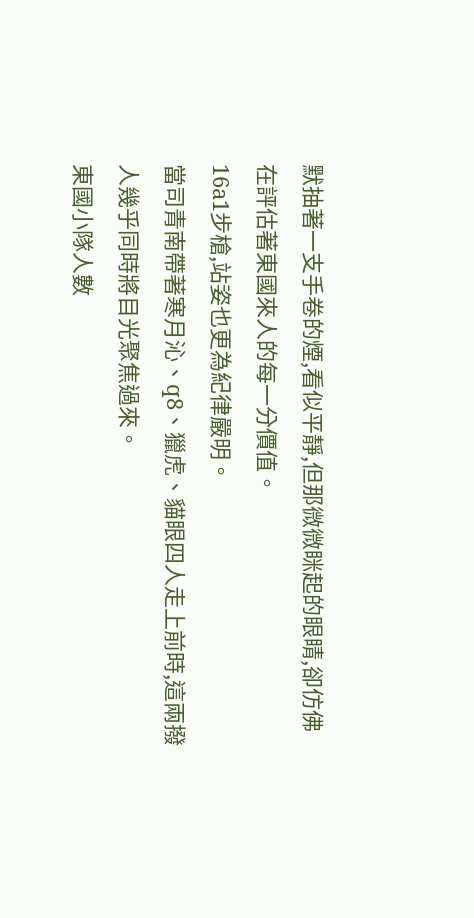默抽著一支手卷的煙,看似平靜,但那微微眯起的眼睛,卻仿佛在評估著東國來人的每一分價值。
16a1步槍,站姿也更為紀律嚴明。
當司青南帶著寒月沁、q8、獵虎、貓眼四人走上前時,這兩撥人幾乎同時將目光聚焦過來。
東國小隊人數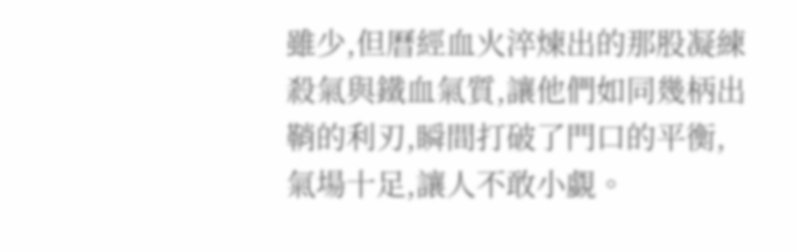雖少,但曆經血火淬煉出的那股凝練殺氣與鐵血氣質,讓他們如同幾柄出鞘的利刃,瞬間打破了門口的平衡,氣場十足,讓人不敢小覷。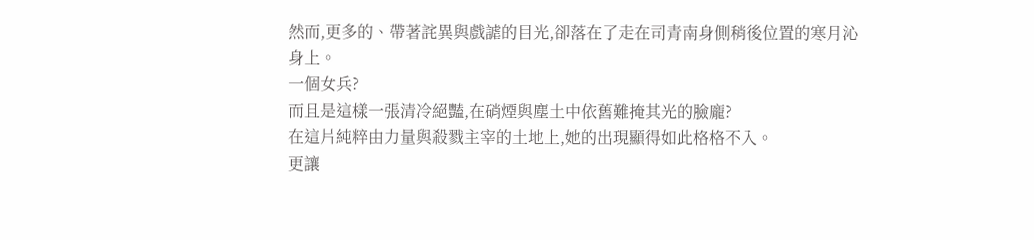然而,更多的、帶著詫異與戲謔的目光,卻落在了走在司青南身側稍後位置的寒月沁身上。
一個女兵?
而且是這樣一張清冷絕豔,在硝煙與塵土中依舊難掩其光的臉龐?
在這片純粹由力量與殺戮主宰的土地上,她的出現顯得如此格格不入。
更讓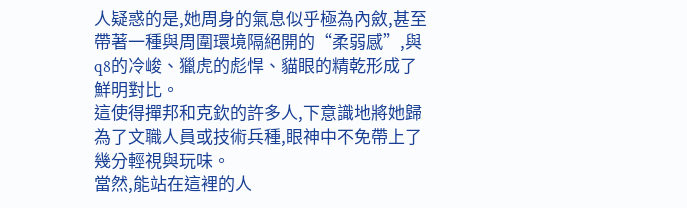人疑惑的是,她周身的氣息似乎極為內斂,甚至帶著一種與周圍環境隔絕開的“柔弱感”,與q8的冷峻、獵虎的彪悍、貓眼的精乾形成了鮮明對比。
這使得撣邦和克欽的許多人,下意識地將她歸為了文職人員或技術兵種,眼神中不免帶上了幾分輕視與玩味。
當然,能站在這裡的人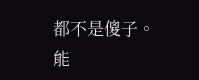都不是傻子。
能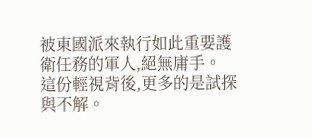被東國派來執行如此重要護衛任務的軍人,絕無庸手。
這份輕視背後,更多的是試探與不解。